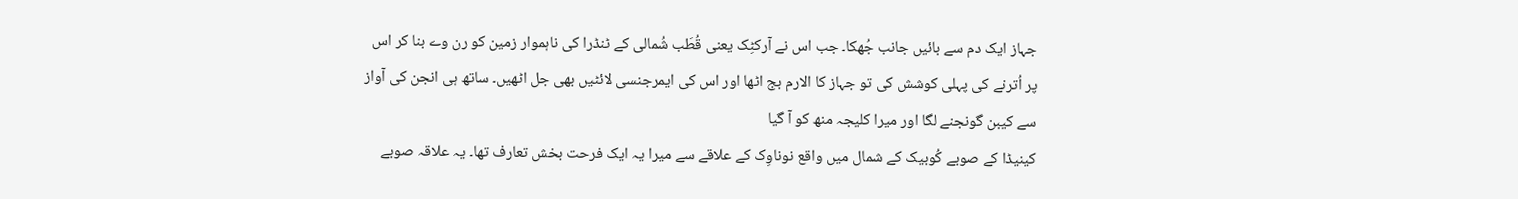جہاز ایک دم سے بائیں جانب جُھکا۔ جب اس نے آرکٹِک یعنی قُطَب شُمالی کے ٹنڈرا کی ناہموار زمین کو رن وے بنا کر اس پر اُترنے کی پہلی کوشش کی تو جہاز کا الارم بج اٹھا اور اس کی ایمرجنسی لائٹیں بھی جل اٹھیں۔ ساتھ ہی انجن کی آواز سے کیبن گونجنے لگا اور میرا کلیجہ منھ کو آ گیا
کینیڈا کے صوبے کُوبیک کے شمال میں واقع نوناوِک کے علاقے سے میرا یہ ایک فرحت بخش تعارف تھا۔ یہ علاقہ صوبے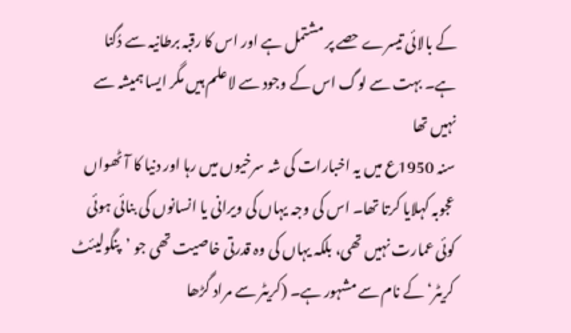کے بالائی تیسرے حصے پر مشتمل ہے اور اس کا رقبہ برطانیہ سے دُگنا ہے۔ بہت سے لوگ اس کے وجود سے لاعلم ہیں مگر ایسا ہمیشہ سے نہیں تھا
سنہ 1950ع میں یہ اخبارات کی شہ سرخیوں میں رہا اور دنیا کا آٹھواں عجوبہ کہلایا کرتا تھا۔ اس کی وجہ یہاں کی ویرانی یا انسانوں کی بنائی ہوئی کوئی عمارت نہیں تھی، بلکہ یہاں کی وہ قدرتی خاصیت تھی جو ’پنگولیئٹ کریٹر‘ کے نام سے مشہور ہے۔ (کریٹر سے مراد گڑھا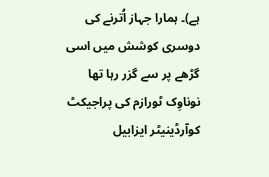ہے)۔ ہمارا جہاز اُترنے کی دوسری کوشش میں اسی گڑھے پر سے گزر رہا تھا
نوناوِک ٹورازم کی پراجیکٹ کوآرڈینیٹر ایزابیل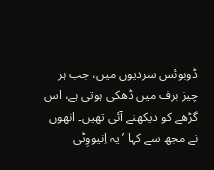ڈوبوئس سردیوں میں، جب ہر چیز برف میں ڈھکی ہوتی ہے، اس گڑھے کو دیکھنے آئی تھیں۔ انھوں نے مجھ سے کہا ’یہ اِنیووِٹی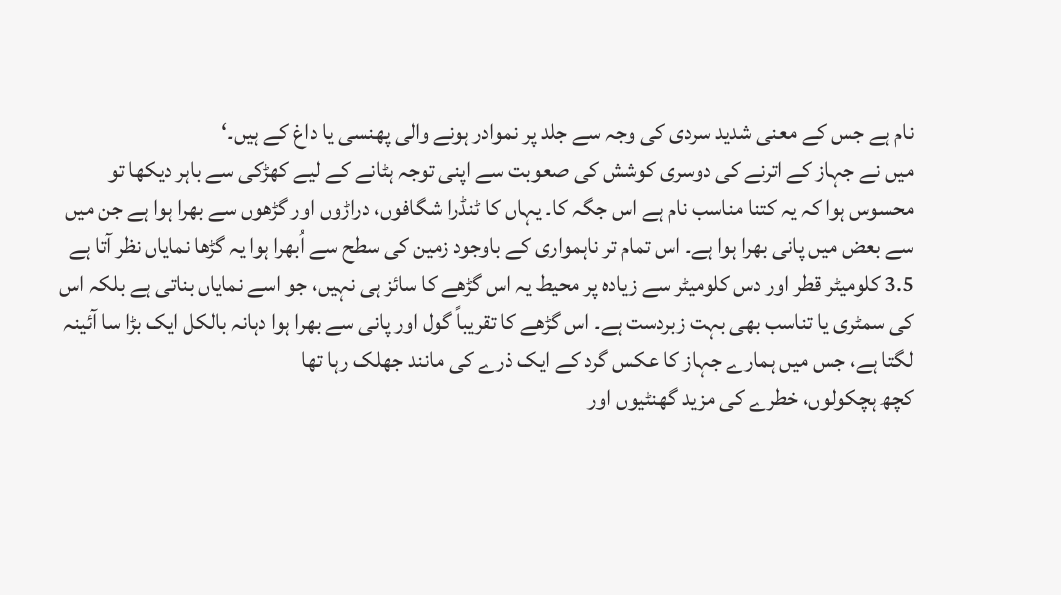نام ہے جس کے معنی شدید سردی کی وجہ سے جلد پر نموادر ہونے والی پھنسی یا داغ کے ہیں۔‘
میں نے جہاز کے اترنے کی دوسری کوشش کی صعوبت سے اپنی توجہ ہٹانے کے لیے کھڑکی سے باہر دیکھا تو محسوس ہوا کہ یہ کتنا مناسب نام ہے اس جگہ کا۔ یہاں کا ٹنڈرا شگافوں، دراڑوں اور گڑھوں سے بھرا ہوا ہے جن میں سے بعض میں پانی بھرا ہوا ہے۔ اس تمام تر ناہمواری کے باوجود زمین کی سطح سے اُبھرا ہوا یہ گڑھا نمایاں نظر آتا ہے
3.5 کلومیٹر قطر اور دس کلومیٹر سے زیادہ پر محیط یہ اس گڑھے کا سائز ہی نہیں، جو اسے نمایاں بناتی ہے بلکہ اس کی سمٹری یا تناسب بھی بہت زبردست ہے۔ اس گڑھے کا تقریباً گول اور پانی سے بھرا ہوا دہانہ بالکل ایک بڑا سا آئینہ لگتا ہے، جس میں ہمارے جہاز کا عکس گرد کے ایک ذرے کی مانند جھلک رہا تھا
کچھ ہچکولوں، خطرے کی مزید گھنٹیوں اور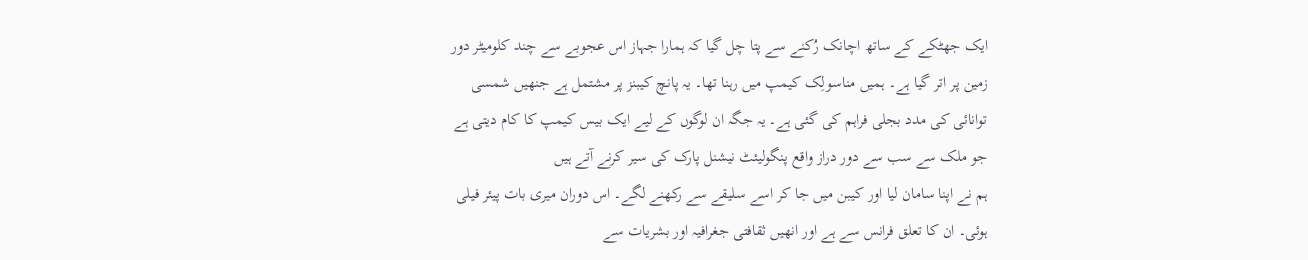ایک جھٹکے کے ساتھ اچانک رُکنے سے پتا چل گیا کہ ہمارا جہاز اس عجوبے سے چند کلومیٹر دور زمین پر اتر گیا ہے۔ ہمیں مناسولِک کیمپ میں رہنا تھا۔ یہ پانچ کیبنز پر مشتمل ہے جنھیں شمسی توانائی کی مدد بجلی فراہم کی گئی ہے۔ یہ جگہ ان لوگوں کے لیے ایک بیس کیمپ کا کام دیتی ہے جو ملک سے سب سے دور دراز واقع پنگولیئٹ نیشنل پارک کی سیر کرنے آتے ہیں
ہم نے اپنا سامان لیا اور کیبن میں جا کر اسے سلیقے سے رکھنے لگے۔ اس دوران میری بات پیئر فیلی ہوئی۔ ان کا تعلق فرانس سے ہے اور انھیں ثقافتی جغرافیہ اور بشریات سے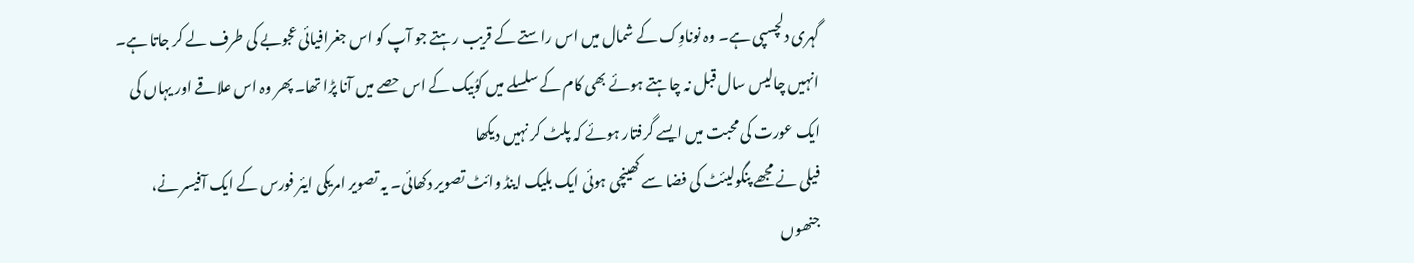گہری دلچسپی ہے۔ وہ نوناوِک کے شمال میں اس راستے کے قریب رہتے جو آپ کو اس جغرافیائی عجوبے کی طرف لے کر جاتا ہے۔ انہیں چالیس سال قبل نہ چاہتے ہوئے بھی کام کے سلسلے میں کوُبیک کے اس حصے میں آنا پڑا تھا۔ پھر وہ اس علاقے اور یہاں کی ایک عورت کی محبت میں ایسے گرفتار ہوئے کہ پلٹ کر نہیں دیکھا
فیلی نے مجھے پنگولیئٹ کی فضا سے کھینچی ہوئی ایک بلیک اینڈ وائٹ تصویر دکھائی۔ یہ تصویر امریکی ایئر فورس کے ایک آفیسر نے، جنھوں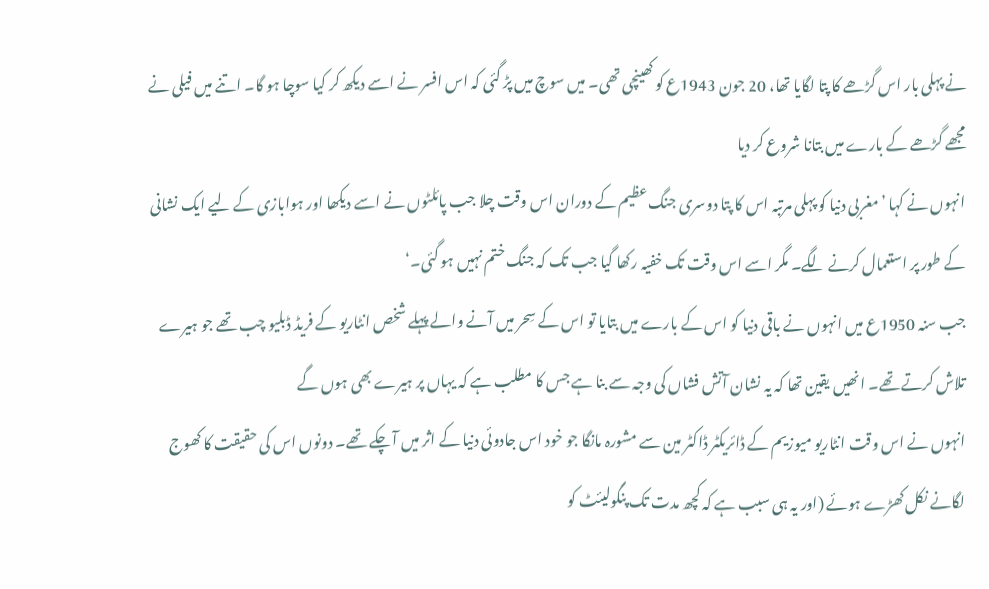نے پہلی بار اس گڑھے کا پتا لگایا تھا، 20 جون 1943ع کو کھینچی تھی۔ میں سوچ میں پڑ گئی کہ اس افسر نے اسے دیکھ کر کیا سوچا ہو گا۔ اتنے میں فیلی نے مجھے گڑھے کے بارے میں بتانا شروع کر دیا
انہوں نے کہا ’مغربی دنیا کو پہلی مرتبہ اس کا پتا دوسری جنگ عظیم کے دوران اس وقت چلا جب پائلٹوں نے اسے دیکھا اور ہوابازی کے لیے ایک نشانی کے طور پر استعمال کرنے لگے۔ مگر اسے اس وقت تک خفیہ رکھا گیا جب تک کہ جنگ ختم نہیں ہو گئی۔‘
جب سنہ 1950ع میں انہوں نے باقی دنیا کو اس کے بارے میں بتایا تو اس کے سِحر میں آنے والے پہلے شخص انٹاریو کے فریڈ ڈبلیو چب تھے جو ہیرے تلاش کرتے تھے۔ انھیں یقین تھا کہ یہ نشان آتش فشاں کی وجہ سے بنا ہے جس کا مطلب ہے کہ یہاں پر ہیرے بھی ہوں گے
انہوں نے اس وقت انٹاریو میوزیم کے ڈائریکٹر ڈاکٹر مین سے مشورہ مانگا جو خود اس جادوئی دنیا کے اثر میں آ چکے تھے۔ دونوں اس کی حقیقت کا کھوج لگانے نکل کھڑے ہوئے (اور یہ ہی سبب ہے کہ کچھ مدت تک پنگولیئٹ کو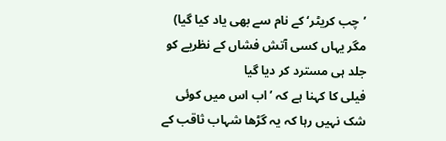’چب کریٹر‘ کے نام سے بھی یاد کیا گیا) مگر یہاں کسی آتش فشاں کے نظریے کو جلد ہی مسترد کر دیا گیا
فیلی کا کہنا ہے کہ ’اب اس میں کوئی شک نہیں رہا کہ یہ گڑھا شہاب ثاقب کے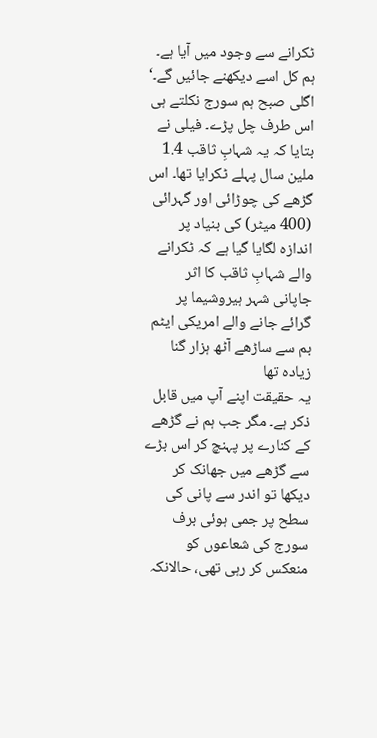ٹکرانے سے وجود میں آیا ہے۔ ہم کل اسے دیکھنے جائیں گے۔‘
اگلی صبح ہم سورج نکلتے ہی اس طرف چل پڑے۔ فیلی نے بتایا کہ یہ شہابِ ثاقب 1.4 ملین سال پہلے ٹکرایا تھا۔ اس گڑھے کی چوڑائی اور گہرائی (400 میٹر) کی بنیاد پر اندازہ لگایا گیا ہے کہ ٹکرانے والے شہابِ ثاقب کا اثر جاپانی شہر ہیروشیما پر گرائے جانے والے امریکی ایٹم بم سے ساڑھے آٹھ ہزار گنا زیادہ تھا
یہ حقیقت اپنے آپ میں قابل ذکر ہے۔ مگر جب ہم نے گڑھے کے کنارے پر پہنچ کر اس بڑے سے گڑھے میں جھانک کر دیکھا تو اندر سے پانی کی سطح پر جمی ہوئی برف سورج کی شعاعوں کو منعکس کر رہی تھی، حالانکہ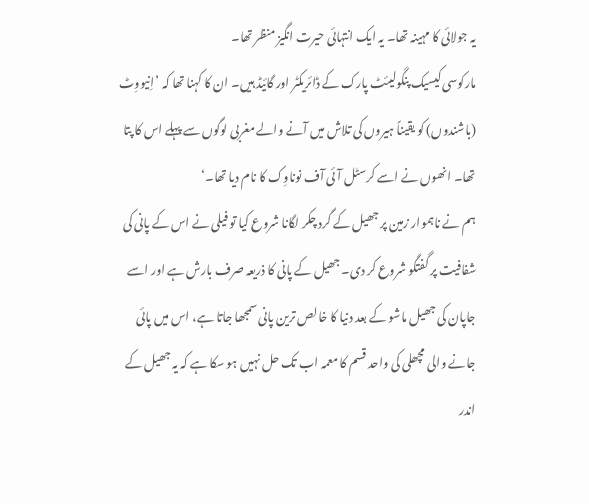یہ جولائی کا مہینہ تھا۔ یہ ایک انتہائی حیرت انگیز منظر تھا۔
مارکوسی کیسیک پنگولیئٹ پارک کے ڈائریکٹر اور گائیڈ ہیں۔ ان کا کہنا تھا کہ ’اِنیووِٹ (باشندوں) کو یقیناً ہیروں کی تلاش میں آنے والے مغربی لوگوں سے پہلے اس کا پتا تھا۔ انھوں نے اسے کرسٹل آئی آف نوناوِک کا نام دیا تھا۔‘
ہم نے ناہموار زمین پر جھیل کے گرد چکر لگانا شروع کیا تو فیلی نے اس کے پانی کی شفافیت پر گفتگو شروع کر دی۔ جھیل کے پانی کا ذریعہ صرف بارش ہے اور اسے جاپان کی جھیل ماشو کے بعد دنیا کا خالص ترین پانی سمجھا جاتا ہے، اس میں پائی جانے والی مچھلی کی واحد قسم کا معمہ اب تک حل نہیں ہو سکا ہے کہ یہ جھیل کے اندر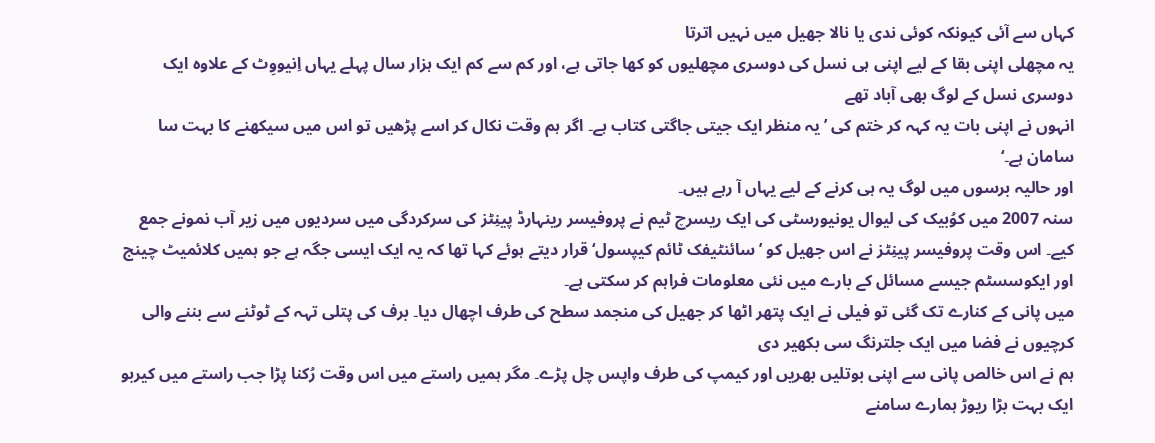کہاں سے آئی کیونکہ کوئی ندی یا نالا جھیل میں نہیں اترتا
یہ مچھلی اپنی بقا کے لیے اپنی ہی نسل کی دوسری مچھلیوں کو کھا جاتی ہے، اور کم سے کم ایک ہزار سال پہلے یہاں اِنیووِٹ کے علاوہ ایک دوسری نسل کے لوگ بھی آباد تھے
انہوں نے اپنی بات یہ کہہ کر ختم کی ’یہ منظر ایک جیتی جاگتی کتاب ہے۔ اگر ہم وقت نکال کر اسے پڑھیں تو اس میں سیکھنے کا بہت سا سامان ہے۔‘
اور حالیہ برسوں میں لوگ یہ ہی کرنے کے لیے یہاں آ رہے ہیں۔
سنہ 2007 میں کوُبیک کی لیوال یونیورسٹی کی ایک ریسرچ ٹیم نے پروفیسر رینہارڈ پینِٹز کی سرکردگی میں سردیوں میں زیر آب نمونے جمع کیے۔ اس وقت پروفیسر پینِٹز نے اس جھیل کو ’سائنٹیفک ٹائم کیپسول‘ قرار دیتے ہوئے کہا تھا کہ یہ ایک ایسی جگہ ہے جو ہمیں کلائمیٹ چینج اور ایکوسسٹم جیسے مسائل کے بارے میں نئی معلومات فراہم کر سکتی ہے۔
میں پانی کے کنارے تک گئی تو فیلی نے ایک پتھر اٹھا کر جھیل کی منجمد سطح کی طرف اچھال دیا۔ برف کی پتلی تہہ کے ٹوٹنے سے بننے والی کرچیوں نے فضا میں ایک جلترنگ سی بکھیر دی
ہم نے اس خالص پانی سے اپنی بوتلیں بھریں اور کیمپ کی طرف واپس چل پڑے۔ مگر ہمیں راستے میں اس وقت رُکنا پڑا جب راستے میں کیربو ایک بہت بڑا ریوڑ ہمارے سامنے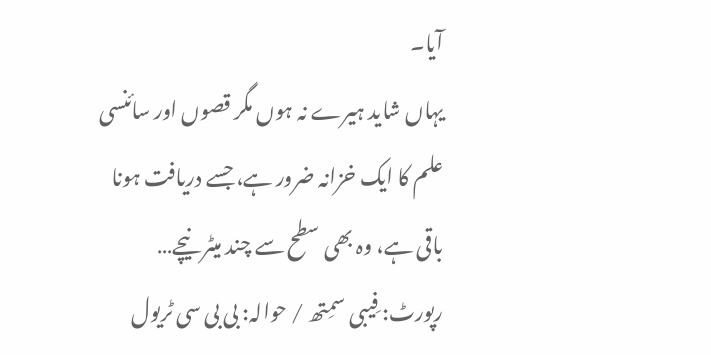آیا۔
یہاں شاید ہیرے نہ ہوں مگر قصوں اور سائنسی علم کا ایک خزانہ ضرور ہے، جسے دریافت ہونا باقی ہے، وہ بھی سطح سے چند میٹر نیچے…
رپورٹ: فِیبی سمِتھ / حوالہ: بی بی سی ٹریول